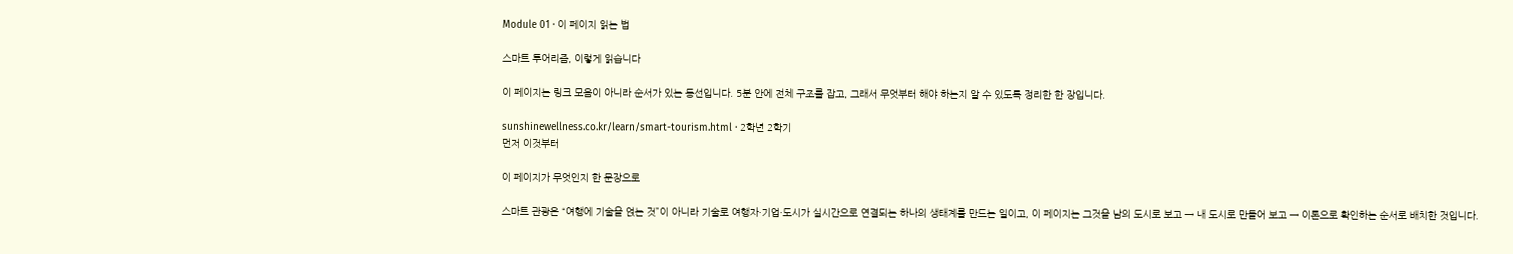Module 01 · 이 페이지 읽는 법

스마트 투어리즘, 이렇게 읽습니다

이 페이지는 링크 모음이 아니라 순서가 있는 동선입니다. 5분 안에 전체 구조를 잡고, 그래서 무엇부터 해야 하는지 알 수 있도록 정리한 한 장입니다.

sunshinewellness.co.kr/learn/smart-tourism.html · 2학년 2학기
먼저 이것부터

이 페이지가 무엇인지 한 문장으로

스마트 관광은 “여행에 기술을 얹는 것”이 아니라 기술로 여행자·기업·도시가 실시간으로 연결되는 하나의 생태계를 만드는 일이고, 이 페이지는 그것을 남의 도시로 보고 → 내 도시로 만들어 보고 → 이론으로 확인하는 순서로 배치한 것입니다.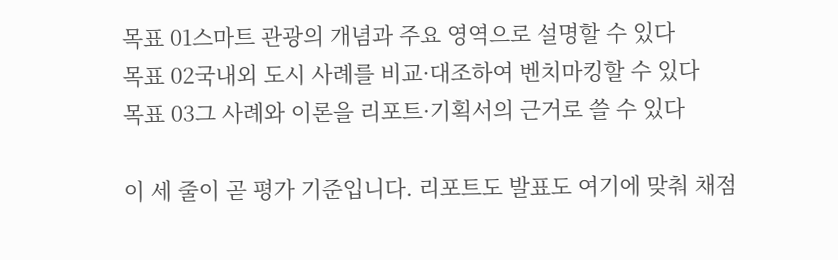목표 01스마트 관광의 개념과 주요 영역으로 설명할 수 있다
목표 02국내외 도시 사례를 비교·대조하여 벤치마킹할 수 있다
목표 03그 사례와 이론을 리포트·기획서의 근거로 쓸 수 있다

이 세 줄이 곧 평가 기준입니다. 리포트도 발표도 여기에 맞춰 채점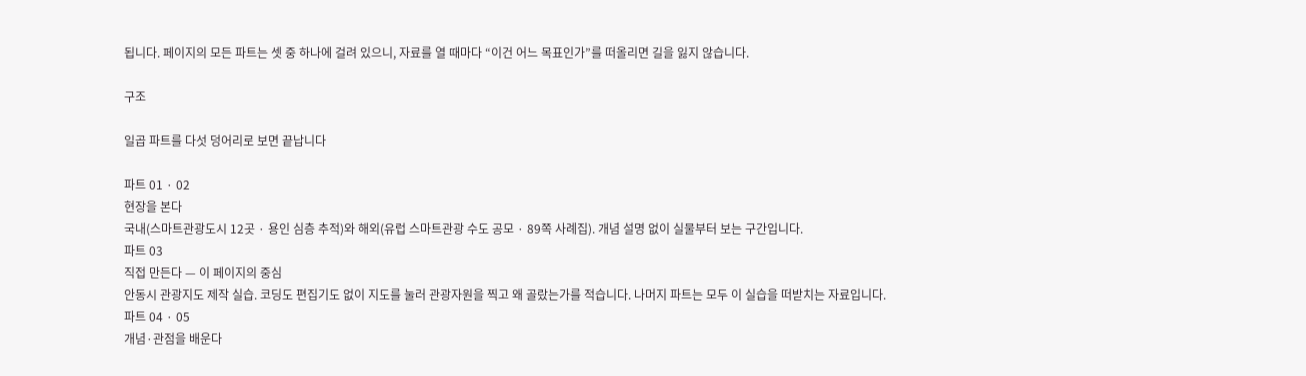됩니다. 페이지의 모든 파트는 셋 중 하나에 걸려 있으니, 자료를 열 때마다 “이건 어느 목표인가”를 떠올리면 길을 잃지 않습니다.

구조

일곱 파트를 다섯 덩어리로 보면 끝납니다

파트 01 · 02
현장을 본다
국내(스마트관광도시 12곳 · 용인 심층 추적)와 해외(유럽 스마트관광 수도 공모 · 89쪽 사례집). 개념 설명 없이 실물부터 보는 구간입니다.
파트 03
직접 만든다 — 이 페이지의 중심
안동시 관광지도 제작 실습. 코딩도 편집기도 없이 지도를 눌러 관광자원을 찍고 왜 골랐는가를 적습니다. 나머지 파트는 모두 이 실습을 떠받치는 자료입니다.
파트 04 · 05
개념·관점을 배운다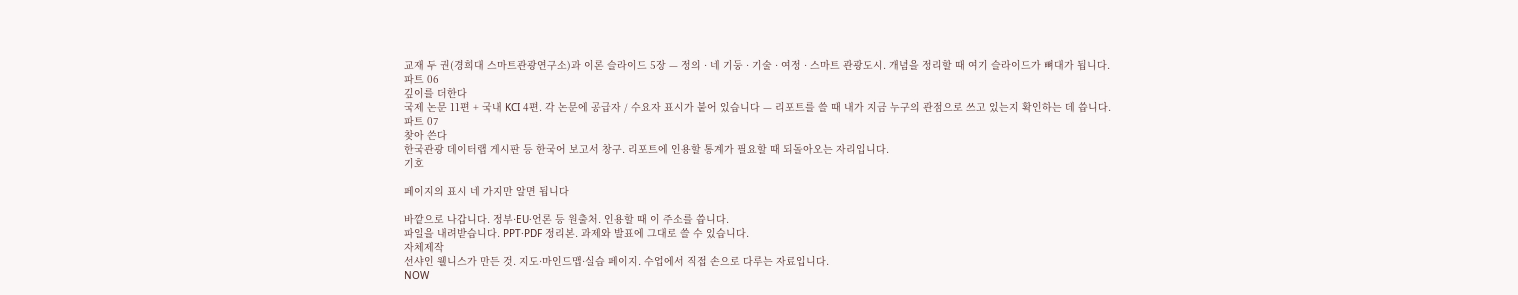교재 두 권(경희대 스마트관광연구소)과 이론 슬라이드 5장 — 정의 · 네 기둥 · 기술 · 여정 · 스마트 관광도시. 개념을 정리할 때 여기 슬라이드가 뼈대가 됩니다.
파트 06
깊이를 더한다
국제 논문 11편 + 국내 KCI 4편. 각 논문에 공급자 / 수요자 표시가 붙어 있습니다 — 리포트를 쓸 때 내가 지금 누구의 관점으로 쓰고 있는지 확인하는 데 씁니다.
파트 07
찾아 쓴다
한국관광 데이터랩 게시판 등 한국어 보고서 창구. 리포트에 인용할 통계가 필요할 때 되돌아오는 자리입니다.
기호

페이지의 표시 네 가지만 알면 됩니다

바깥으로 나갑니다. 정부·EU·언론 등 원출처. 인용할 때 이 주소를 씁니다.
파일을 내려받습니다. PPT·PDF 정리본. 과제와 발표에 그대로 쓸 수 있습니다.
자체제작
선샤인 웰니스가 만든 것. 지도·마인드맵·실습 페이지. 수업에서 직접 손으로 다루는 자료입니다.
NOW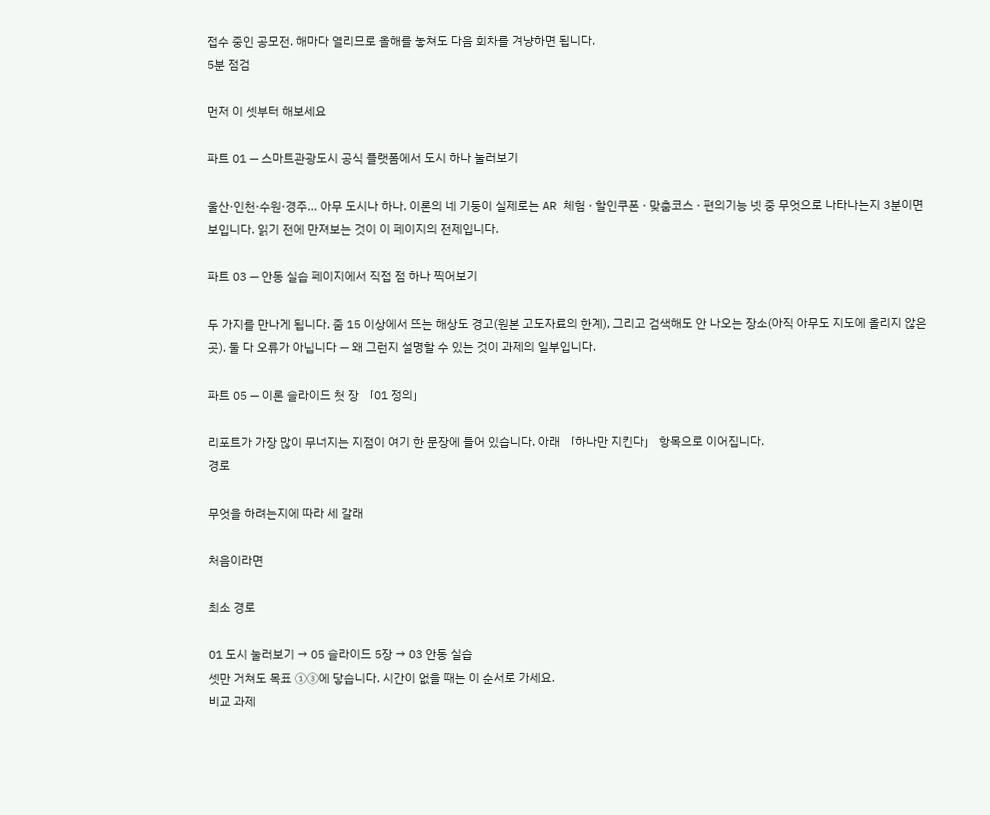접수 중인 공모전. 해마다 열리므로 올해를 놓쳐도 다음 회차를 겨냥하면 됩니다.
5분 점검

먼저 이 셋부터 해보세요

파트 01 — 스마트관광도시 공식 플랫폼에서 도시 하나 눌러보기

울산·인천·수원·경주… 아무 도시나 하나. 이론의 네 기둥이 실제로는 AR 체험 · 할인쿠폰 · 맞춤코스 · 편의기능 넷 중 무엇으로 나타나는지 3분이면 보입니다. 읽기 전에 만져보는 것이 이 페이지의 전제입니다.

파트 03 — 안동 실습 페이지에서 직접 점 하나 찍어보기

두 가지를 만나게 됩니다. 줌 15 이상에서 뜨는 해상도 경고(원본 고도자료의 한계), 그리고 검색해도 안 나오는 장소(아직 아무도 지도에 올리지 않은 곳). 둘 다 오류가 아닙니다 — 왜 그런지 설명할 수 있는 것이 과제의 일부입니다.

파트 05 — 이론 슬라이드 첫 장 「01 정의」

리포트가 가장 많이 무너지는 지점이 여기 한 문장에 들어 있습니다. 아래 「하나만 지킨다」 항목으로 이어집니다.
경로

무엇을 하려는지에 따라 세 갈래

처음이라면

최소 경로

01 도시 눌러보기 → 05 슬라이드 5장 → 03 안동 실습
셋만 거쳐도 목표 ①③에 닿습니다. 시간이 없을 때는 이 순서로 가세요.
비교 과제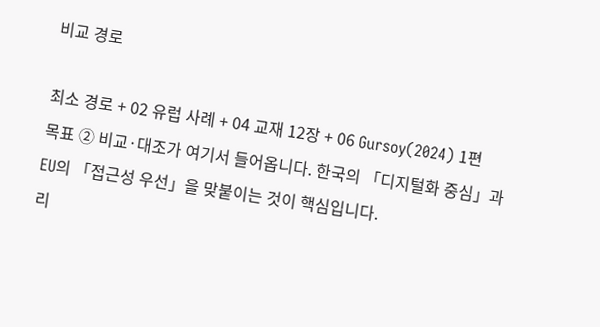비교 경로

최소 경로 + 02 유럽 사례 + 04 교재 12장 + 06 Gursoy(2024) 1편
목표 ② 비교·대조가 여기서 들어옵니다. 한국의 「디지털화 중심」과 EU의 「접근성 우선」을 맞붙이는 것이 핵심입니다.
리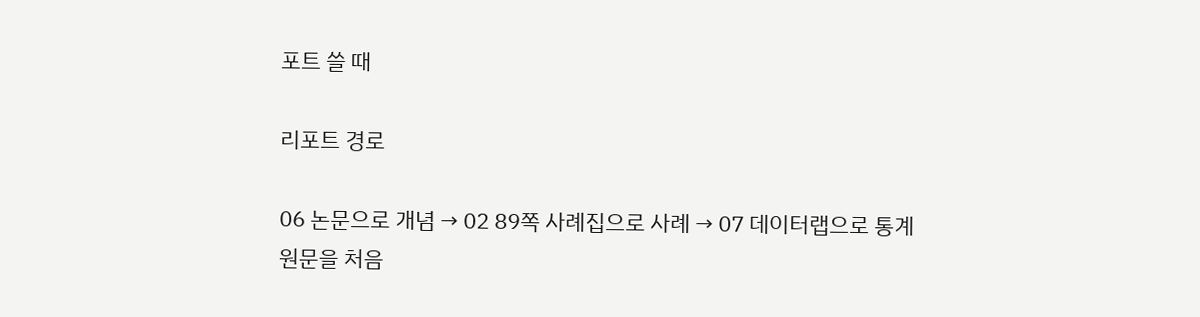포트 쓸 때

리포트 경로

06 논문으로 개념 → 02 89쪽 사례집으로 사례 → 07 데이터랩으로 통계
원문을 처음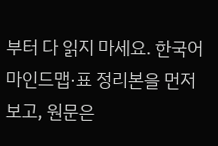부터 다 읽지 마세요. 한국어 마인드맵·표 정리본을 먼저 보고, 원문은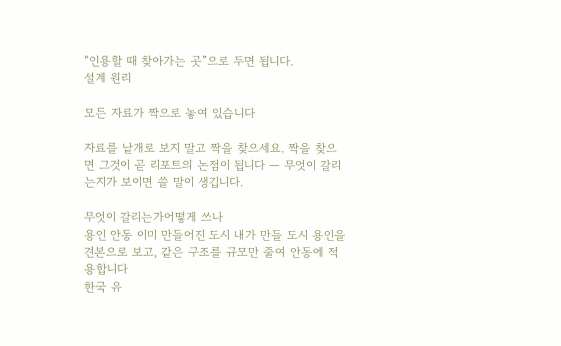“인용할 때 찾아가는 곳”으로 두면 됩니다.
설계 원리

모든 자료가 짝으로 놓여 있습니다

자료를 낱개로 보지 말고 짝을 찾으세요. 짝을 찾으면 그것이 곧 리포트의 논점이 됩니다 — 무엇이 갈리는지가 보이면 쓸 말이 생깁니다.

무엇이 갈리는가어떻게 쓰나
용인 안동 이미 만들어진 도시 내가 만들 도시 용인을 견본으로 보고, 같은 구조를 규모만 줄여 안동에 적용합니다
한국 유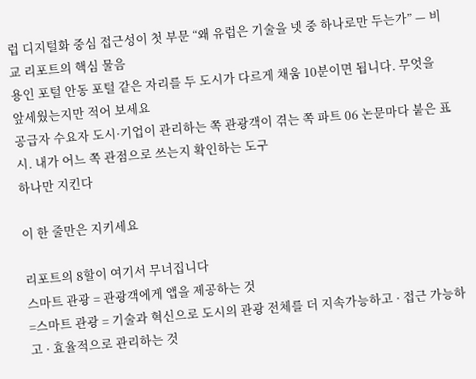럽 디지털화 중심 접근성이 첫 부문 “왜 유럽은 기술을 넷 중 하나로만 두는가” — 비교 리포트의 핵심 물음
용인 포털 안동 포털 같은 자리를 두 도시가 다르게 채움 10분이면 됩니다. 무엇을 앞세웠는지만 적어 보세요
공급자 수요자 도시·기업이 관리하는 쪽 관광객이 겪는 쪽 파트 06 논문마다 붙은 표시. 내가 어느 쪽 관점으로 쓰는지 확인하는 도구
하나만 지킨다

이 한 줄만은 지키세요

리포트의 8할이 여기서 무너집니다
스마트 관광 = 관광객에게 앱을 제공하는 것
=스마트 관광 = 기술과 혁신으로 도시의 관광 전체를 더 지속가능하고 · 접근 가능하고 · 효율적으로 관리하는 것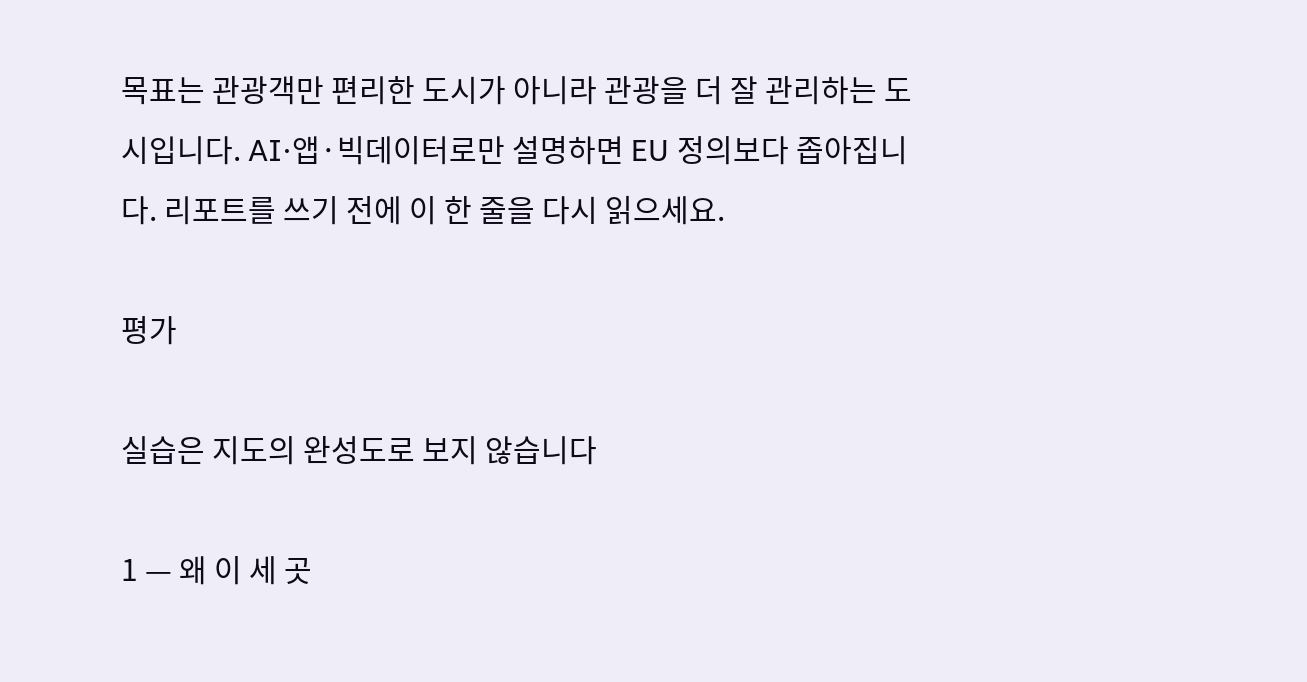목표는 관광객만 편리한 도시가 아니라 관광을 더 잘 관리하는 도시입니다. AI·앱·빅데이터로만 설명하면 EU 정의보다 좁아집니다. 리포트를 쓰기 전에 이 한 줄을 다시 읽으세요.

평가

실습은 지도의 완성도로 보지 않습니다

1 — 왜 이 세 곳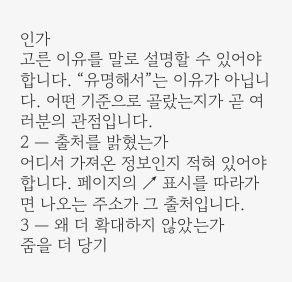인가
고른 이유를 말로 설명할 수 있어야 합니다. “유명해서”는 이유가 아닙니다. 어떤 기준으로 골랐는지가 곧 여러분의 관점입니다.
2 — 출처를 밝혔는가
어디서 가져온 정보인지 적혀 있어야 합니다. 페이지의 ↗ 표시를 따라가면 나오는 주소가 그 출처입니다.
3 — 왜 더 확대하지 않았는가
줌을 더 당기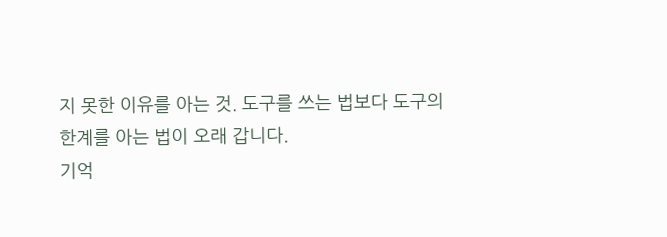지 못한 이유를 아는 것. 도구를 쓰는 법보다 도구의 한계를 아는 법이 오래 갑니다.
기억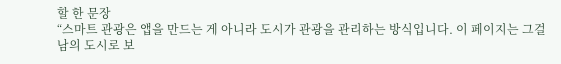할 한 문장
“스마트 관광은 앱을 만드는 게 아니라 도시가 관광을 관리하는 방식입니다. 이 페이지는 그걸 남의 도시로 보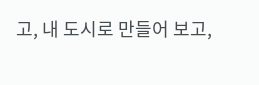고, 내 도시로 만들어 보고,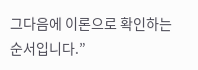그다음에 이론으로 확인하는 순서입니다.”